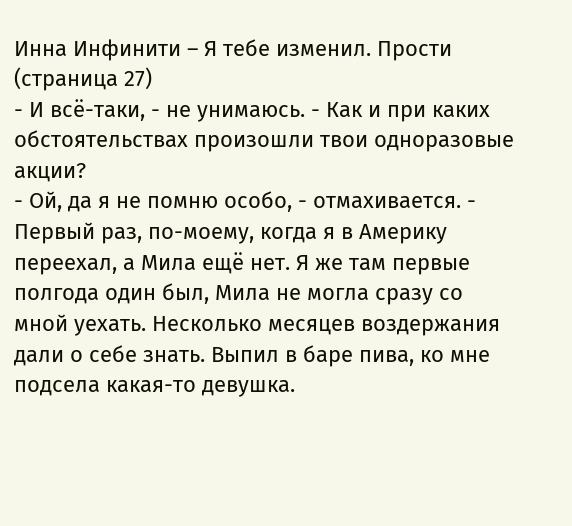Инна Инфинити – Я тебе изменил. Прости (страница 27)
- И всё-таки, - не унимаюсь. - Как и при каких обстоятельствах произошли твои одноразовые акции?
- Ой, да я не помню особо, - отмахивается. - Первый раз, по-моему, когда я в Америку переехал, а Мила ещё нет. Я же там первые полгода один был, Мила не могла сразу со мной уехать. Несколько месяцев воздержания дали о себе знать. Выпил в баре пива, ко мне подсела какая-то девушка.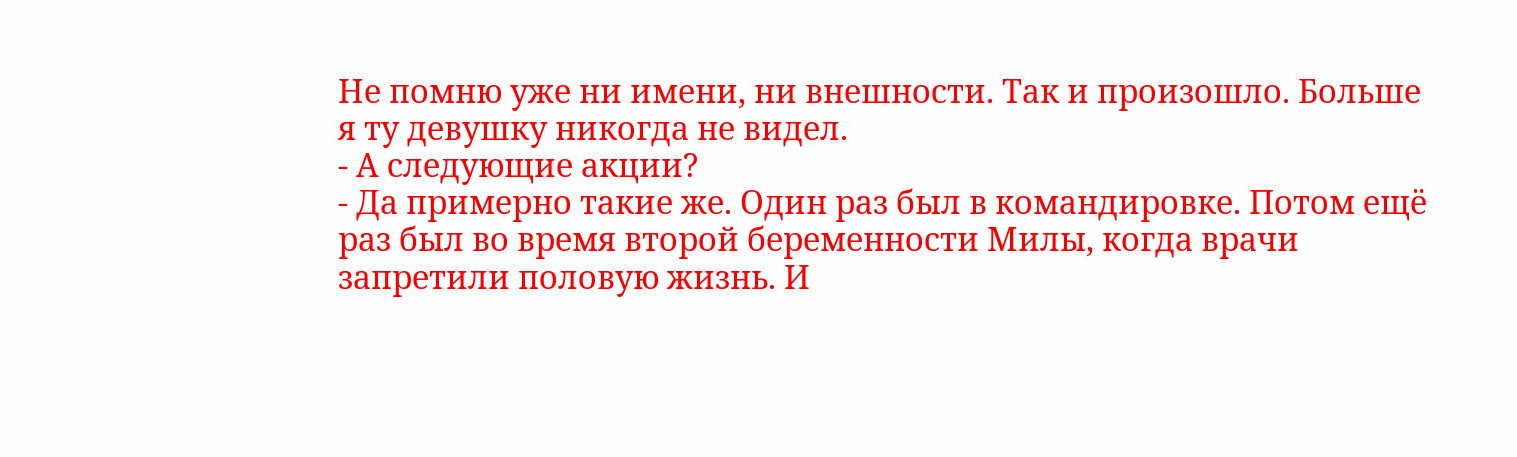Не помню уже ни имени, ни внешности. Так и произошло. Больше я ту девушку никогда не видел.
- А следующие акции?
- Да примерно такие же. Один раз был в командировке. Потом ещё раз был во время второй беременности Милы, когда врачи запретили половую жизнь. И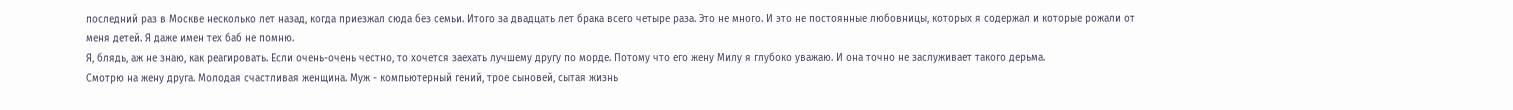последний раз в Москве несколько лет назад, когда приезжал сюда без семьи. Итого за двадцать лет брака всего четыре раза. Это не много. И это не постоянные любовницы, которых я содержал и которые рожали от меня детей. Я даже имен тех баб не помню.
Я, блядь, аж не знаю, как реагировать. Если очень-очень честно, то хочется заехать лучшему другу по морде. Потому что его жену Милу я глубоко уважаю. И она точно не заслуживает такого дерьма.
Смотрю на жену друга. Молодая счастливая женщина. Муж - компьютерный гений, трое сыновей, сытая жизнь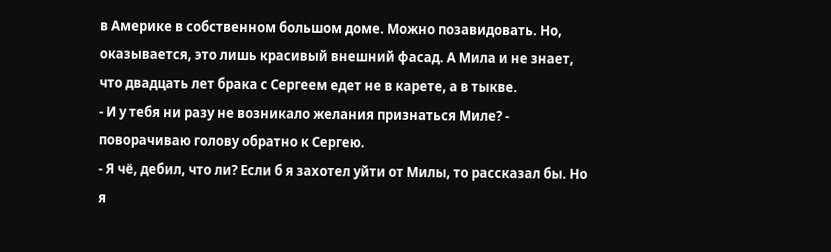в Америке в собственном большом доме. Можно позавидовать. Но, оказывается, это лишь красивый внешний фасад. А Мила и не знает, что двадцать лет брака с Сергеем едет не в карете, а в тыкве.
- И у тебя ни разу не возникало желания признаться Миле? - поворачиваю голову обратно к Сергею.
- Я чё, дебил, что ли? Если б я захотел уйти от Милы, то рассказал бы. Но я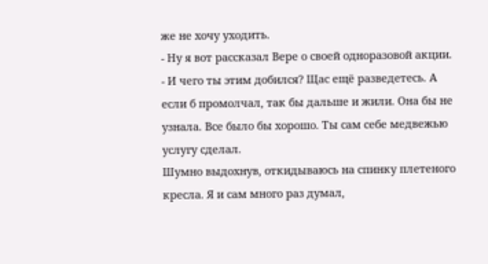же не хочу уходить.
- Ну я вот рассказал Вере о своей одноразовой акции.
- И чего ты этим добился? Щас ещё разведетесь. А если б промолчал, так бы дальше и жили. Она бы не узнала. Все было бы хорошо. Ты сам себе медвежью услугу сделал.
Шумно выдохнув, откидываюсь на спинку плетеного кресла. Я и сам много раз думал,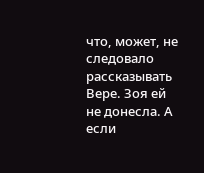что, может, не следовало рассказывать Вере. Зоя ей не донесла. А если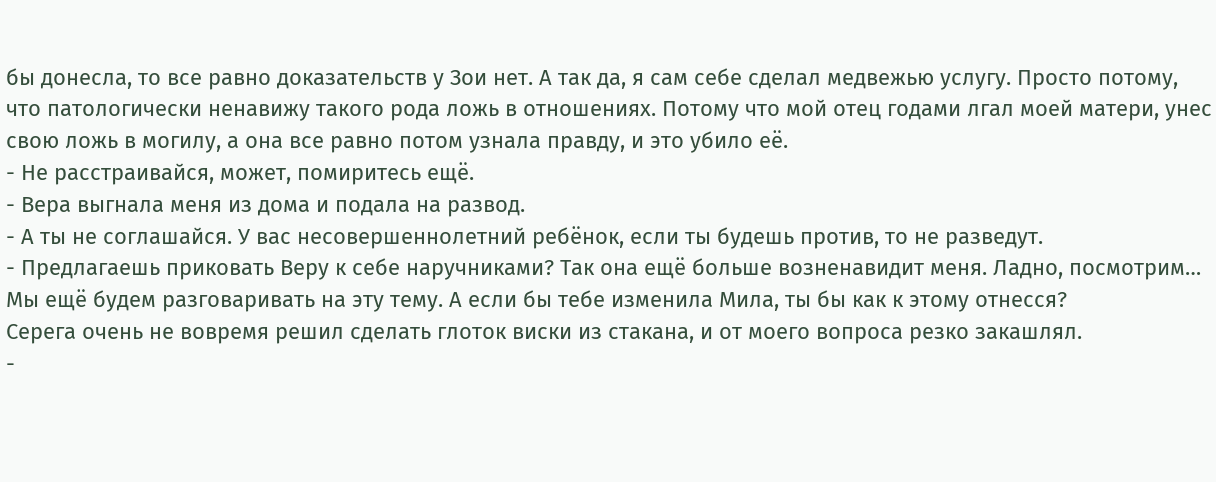бы донесла, то все равно доказательств у Зои нет. А так да, я сам себе сделал медвежью услугу. Просто потому, что патологически ненавижу такого рода ложь в отношениях. Потому что мой отец годами лгал моей матери, унес свою ложь в могилу, а она все равно потом узнала правду, и это убило её.
- Не расстраивайся, может, помиритесь ещё.
- Вера выгнала меня из дома и подала на развод.
- А ты не соглашайся. У вас несовершеннолетний ребёнок, если ты будешь против, то не разведут.
- Предлагаешь приковать Веру к себе наручниками? Так она ещё больше возненавидит меня. Ладно, посмотрим… Мы ещё будем разговаривать на эту тему. А если бы тебе изменила Мила, ты бы как к этому отнесся?
Серега очень не вовремя решил сделать глоток виски из стакана, и от моего вопроса резко закашлял.
-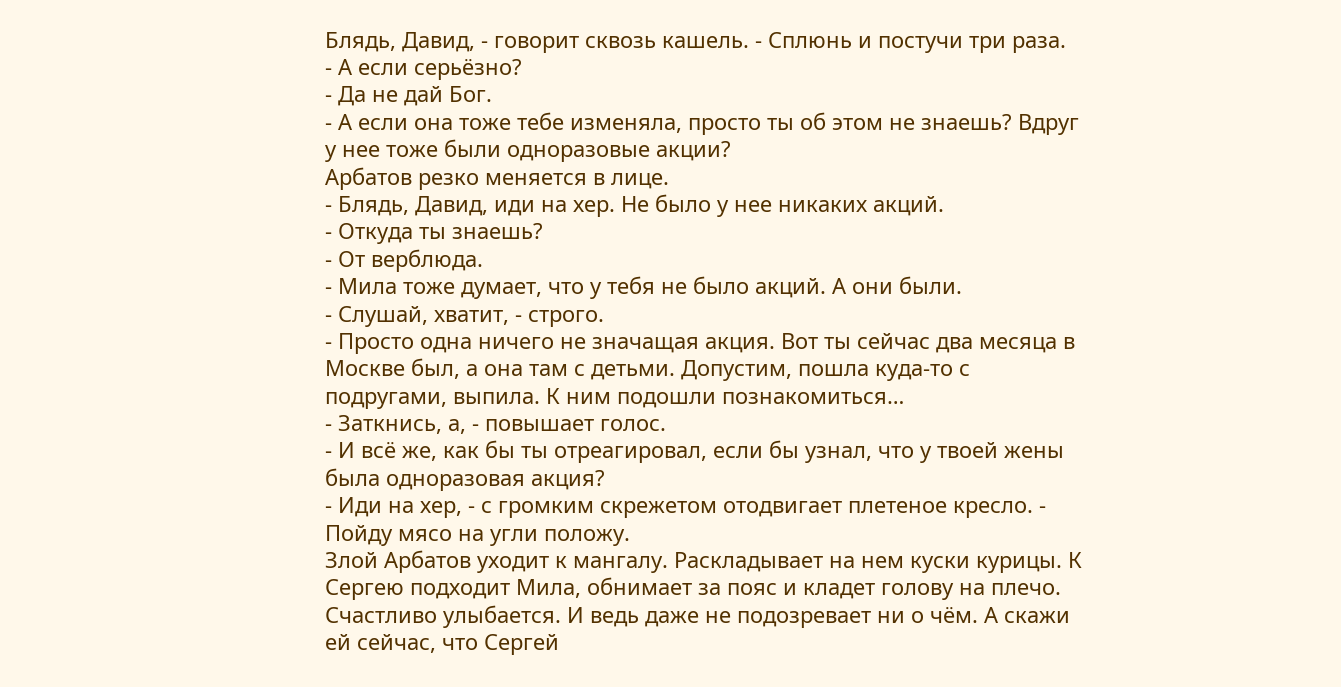Блядь, Давид, - говорит сквозь кашель. - Сплюнь и постучи три раза.
- А если серьёзно?
- Да не дай Бог.
- А если она тоже тебе изменяла, просто ты об этом не знаешь? Вдруг у нее тоже были одноразовые акции?
Арбатов резко меняется в лице.
- Блядь, Давид, иди на хер. Не было у нее никаких акций.
- Откуда ты знаешь?
- От верблюда.
- Мила тоже думает, что у тебя не было акций. А они были.
- Слушай, хватит, - строго.
- Просто одна ничего не значащая акция. Вот ты сейчас два месяца в Москве был, а она там с детьми. Допустим, пошла куда-то с подругами, выпила. К ним подошли познакомиться…
- Заткнись, а, - повышает голос.
- И всё же, как бы ты отреагировал, если бы узнал, что у твоей жены была одноразовая акция?
- Иди на хер, - с громким скрежетом отодвигает плетеное кресло. - Пойду мясо на угли положу.
Злой Арбатов уходит к мангалу. Раскладывает на нем куски курицы. К Сергею подходит Мила, обнимает за пояс и кладет голову на плечо. Счастливо улыбается. И ведь даже не подозревает ни о чём. А скажи ей сейчас, что Сергей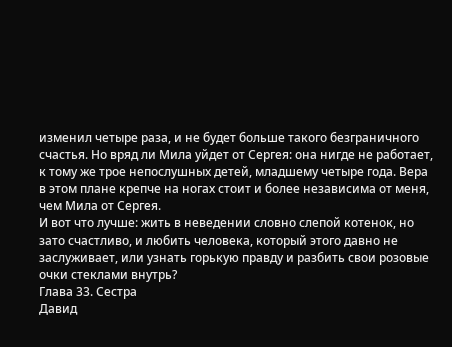изменил четыре раза, и не будет больше такого безграничного счастья. Но вряд ли Мила уйдет от Сергея: она нигде не работает, к тому же трое непослушных детей, младшему четыре года. Вера в этом плане крепче на ногах стоит и более независима от меня, чем Мила от Сергея.
И вот что лучше: жить в неведении словно слепой котенок, но зато счастливо, и любить человека, который этого давно не заслуживает, или узнать горькую правду и разбить свои розовые очки стеклами внутрь?
Глава 33. Сестра
Давид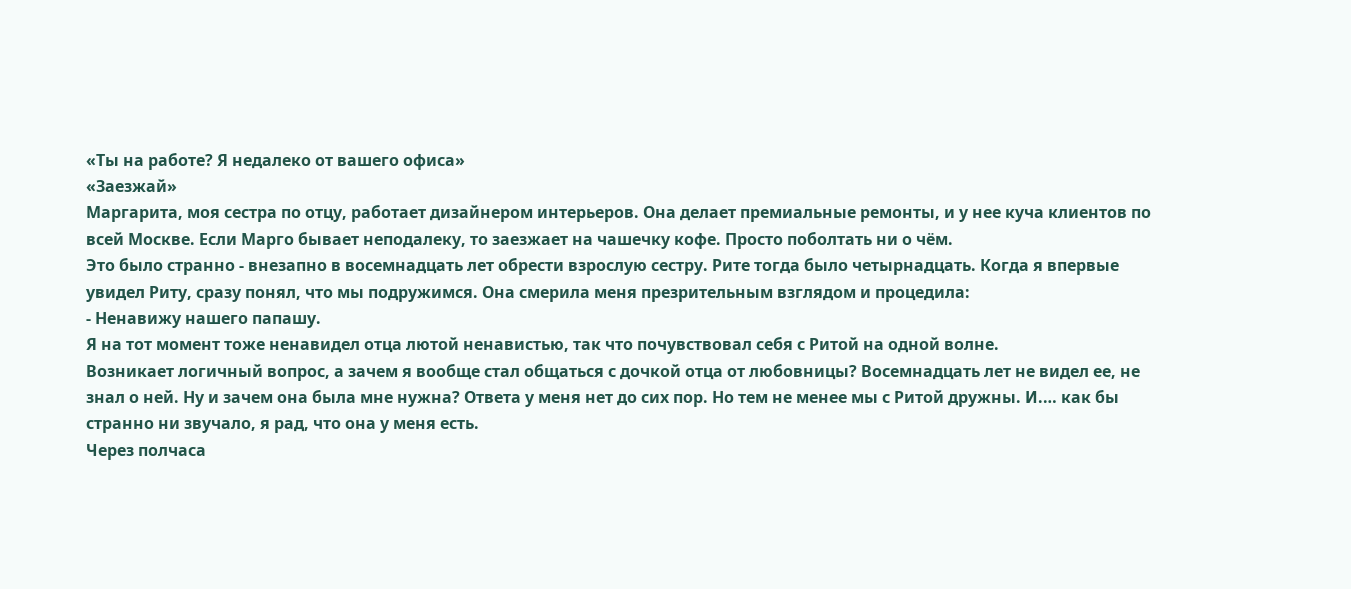«Ты на работе? Я недалеко от вашего офиса»
«Заезжай»
Маргарита, моя сестра по отцу, работает дизайнером интерьеров. Она делает премиальные ремонты, и у нее куча клиентов по всей Москве. Если Марго бывает неподалеку, то заезжает на чашечку кофе. Просто поболтать ни о чём.
Это было странно - внезапно в восемнадцать лет обрести взрослую сестру. Рите тогда было четырнадцать. Когда я впервые увидел Риту, сразу понял, что мы подружимся. Она смерила меня презрительным взглядом и процедила:
- Ненавижу нашего папашу.
Я на тот момент тоже ненавидел отца лютой ненавистью, так что почувствовал себя с Ритой на одной волне.
Возникает логичный вопрос, а зачем я вообще стал общаться с дочкой отца от любовницы? Восемнадцать лет не видел ее, не знал о ней. Ну и зачем она была мне нужна? Ответа у меня нет до сих пор. Но тем не менее мы с Ритой дружны. И.… как бы странно ни звучало, я рад, что она у меня есть.
Через полчаса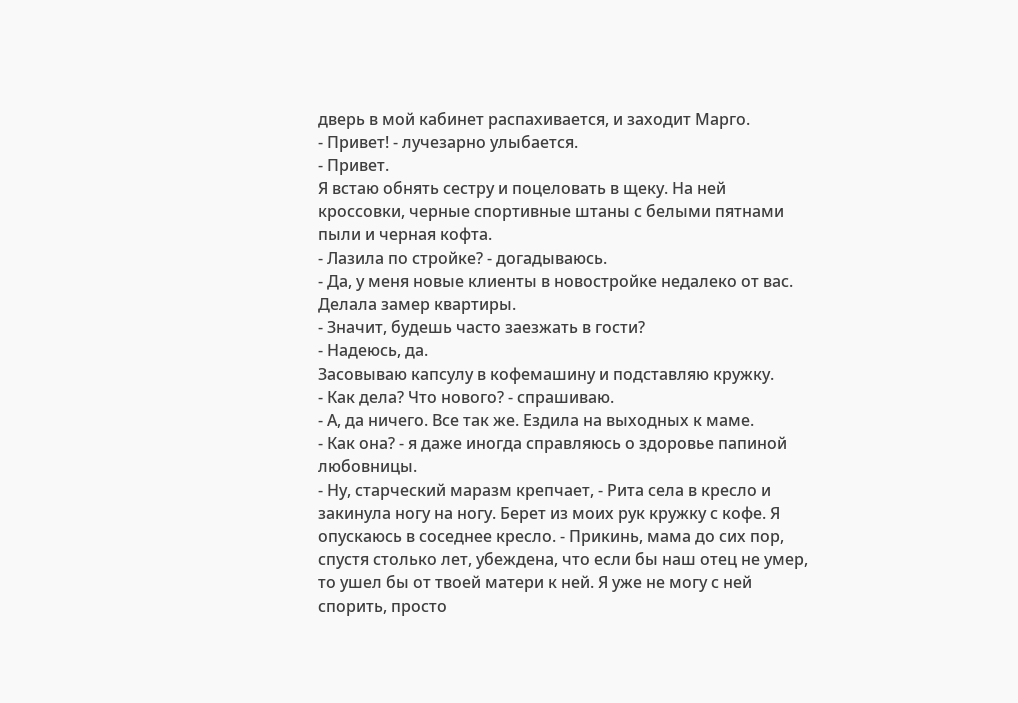дверь в мой кабинет распахивается, и заходит Марго.
- Привет! - лучезарно улыбается.
- Привет.
Я встаю обнять сестру и поцеловать в щеку. На ней кроссовки, черные спортивные штаны с белыми пятнами пыли и черная кофта.
- Лазила по стройке? - догадываюсь.
- Да, у меня новые клиенты в новостройке недалеко от вас. Делала замер квартиры.
- Значит, будешь часто заезжать в гости?
- Надеюсь, да.
Засовываю капсулу в кофемашину и подставляю кружку.
- Как дела? Что нового? - спрашиваю.
- А, да ничего. Все так же. Ездила на выходных к маме.
- Как она? - я даже иногда справляюсь о здоровье папиной любовницы.
- Ну, старческий маразм крепчает, - Рита села в кресло и закинула ногу на ногу. Берет из моих рук кружку с кофе. Я опускаюсь в соседнее кресло. - Прикинь, мама до сих пор, спустя столько лет, убеждена, что если бы наш отец не умер, то ушел бы от твоей матери к ней. Я уже не могу с ней спорить, просто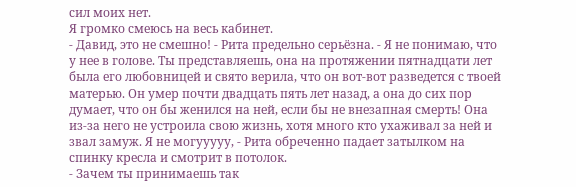сил моих нет.
Я громко смеюсь на весь кабинет.
- Давид, это не смешно! - Рита предельно серьёзна. - Я не понимаю, что у нее в голове. Ты представляешь, она на протяжении пятнадцати лет была его любовницей и свято верила, что он вот-вот разведется с твоей матерью. Он умер почти двадцать пять лет назад, а она до сих пор думает, что он бы женился на ней, если бы не внезапная смерть! Она из-за него не устроила свою жизнь, хотя много кто ухаживал за ней и звал замуж. Я не могууууу, - Рита обреченно падает затылком на спинку кресла и смотрит в потолок.
- Зачем ты принимаешь так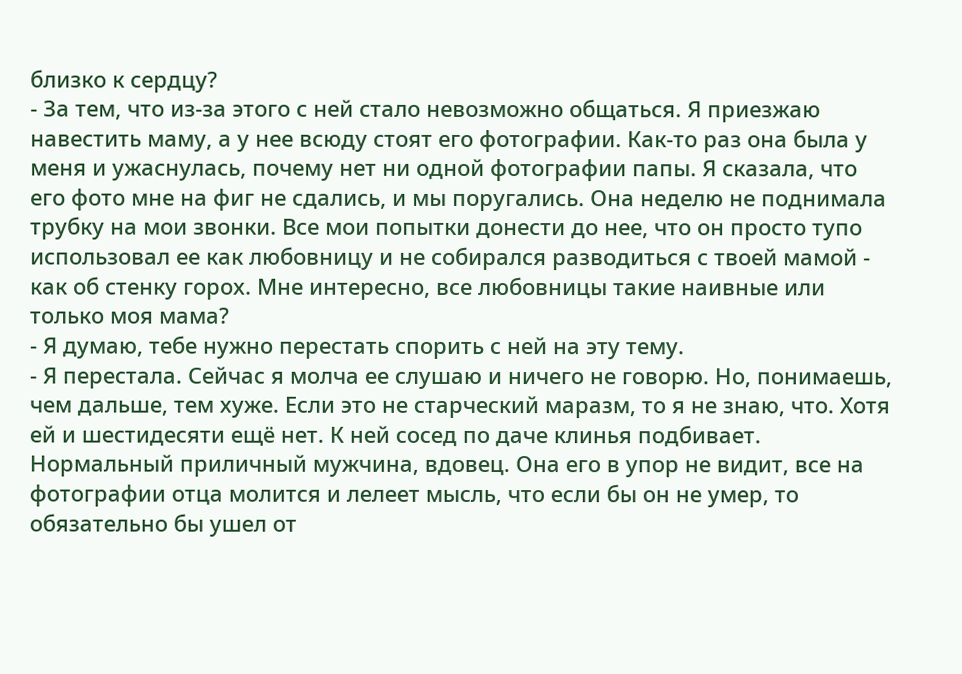близко к сердцу?
- За тем, что из-за этого с ней стало невозможно общаться. Я приезжаю навестить маму, а у нее всюду стоят его фотографии. Как-то раз она была у меня и ужаснулась, почему нет ни одной фотографии папы. Я сказала, что его фото мне на фиг не сдались, и мы поругались. Она неделю не поднимала трубку на мои звонки. Все мои попытки донести до нее, что он просто тупо использовал ее как любовницу и не собирался разводиться с твоей мамой - как об стенку горох. Мне интересно, все любовницы такие наивные или только моя мама?
- Я думаю, тебе нужно перестать спорить с ней на эту тему.
- Я перестала. Сейчас я молча ее слушаю и ничего не говорю. Но, понимаешь, чем дальше, тем хуже. Если это не старческий маразм, то я не знаю, что. Хотя ей и шестидесяти ещё нет. К ней сосед по даче клинья подбивает. Нормальный приличный мужчина, вдовец. Она его в упор не видит, все на фотографии отца молится и лелеет мысль, что если бы он не умер, то обязательно бы ушел от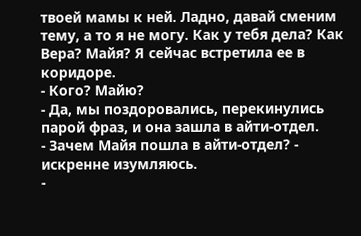твоей мамы к ней. Ладно, давай сменим тему, а то я не могу. Как у тебя дела? Как Вера? Майя? Я сейчас встретила ее в коридоре.
- Кого? Майю?
- Да, мы поздоровались, перекинулись парой фраз, и она зашла в айти-отдел.
- Зачем Майя пошла в айти-отдел? - искренне изумляюсь.
-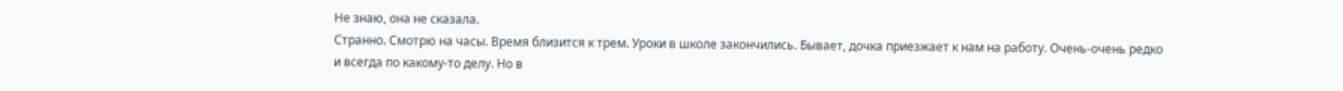Не знаю, она не сказала.
Странно. Смотрю на часы. Время близится к трем. Уроки в школе закончились. Бывает, дочка приезжает к нам на работу. Очень-очень редко и всегда по какому-то делу. Но в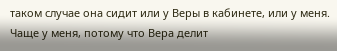таком случае она сидит или у Веры в кабинете, или у меня. Чаще у меня, потому что Вера делит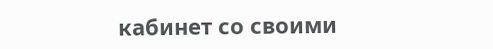кабинет со своими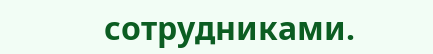сотрудниками.